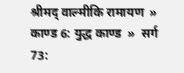श्रीमद् वाल्मीकि रामायण  »  काण्ड 6: युद्ध काण्ड  »  सर्ग 73: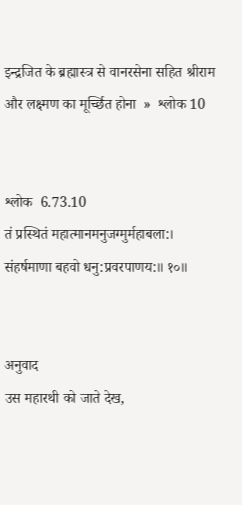इन्द्रजित के ब्रह्मास्त्र से वानरसेना सहित श्रीराम और लक्ष्मण का मूर्च्छित होना  »  श्लोक 10


श्लोक  6.73.10
तं प्रस्थितं महात्मानमनुजग्मुर्महाबला:।
संहर्षमाणा बहवो धनु:प्रवरपाणय:॥ १०॥


अनुवाद
उस महारथी को जाते देख,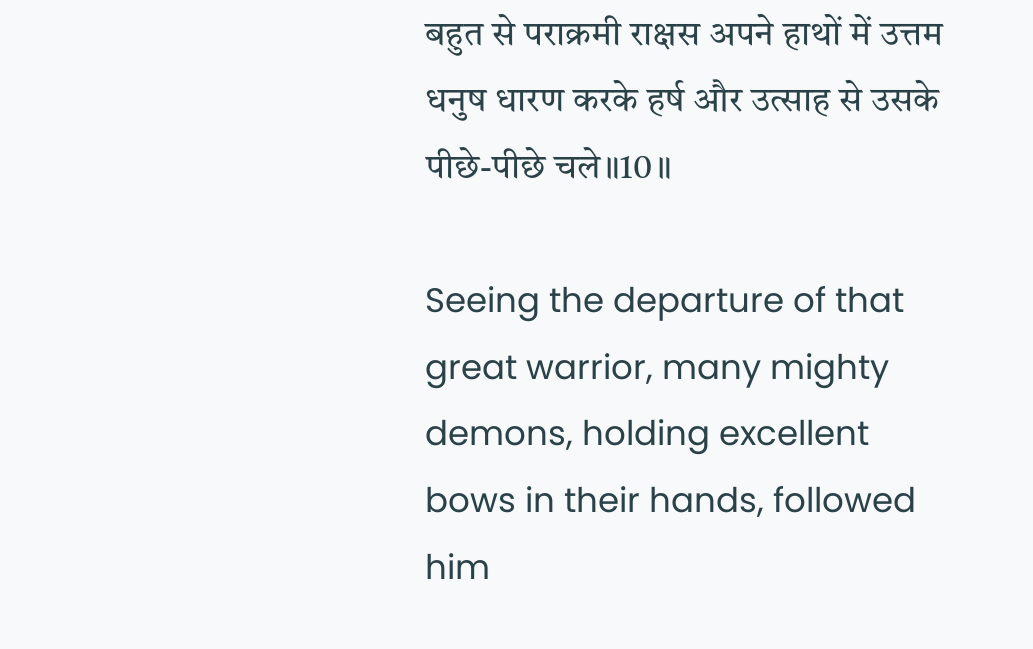बहुत से पराक्रमी राक्षस अपने हाथों में उत्तम धनुष धारण करके हर्ष और उत्साह से उसके पीछे-पीछे चले॥10॥

Seeing the departure of that great warrior, many mighty demons, holding excellent bows in their hands, followed him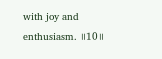with joy and enthusiasm. ॥10॥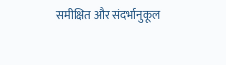समीक्षित और संदर्भानुकूल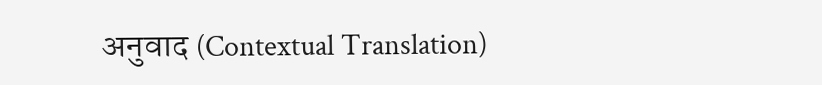अनुवाद (Contextual Translation)